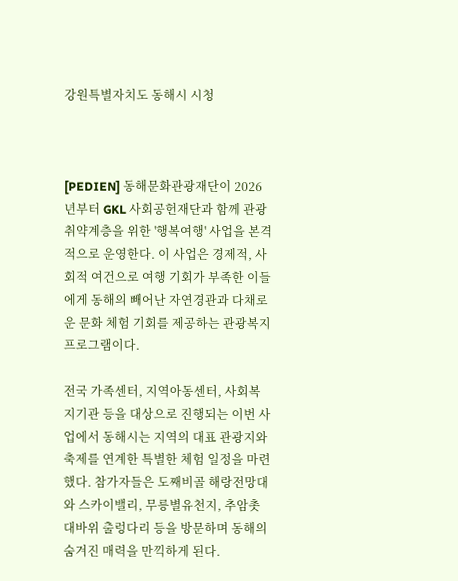강원특별자치도 동해시 시청



[PEDIEN] 동해문화관광재단이 2026년부터 GKL 사회공헌재단과 함께 관광취약계층을 위한 '행복여행' 사업을 본격적으로 운영한다. 이 사업은 경제적, 사회적 여건으로 여행 기회가 부족한 이들에게 동해의 빼어난 자연경관과 다채로운 문화 체험 기회를 제공하는 관광복지 프로그램이다.

전국 가족센터, 지역아동센터, 사회복지기관 등을 대상으로 진행되는 이번 사업에서 동해시는 지역의 대표 관광지와 축제를 연계한 특별한 체험 일정을 마련했다. 참가자들은 도째비골 해랑전망대와 스카이밸리, 무릉별유천지, 추암촛대바위 출렁다리 등을 방문하며 동해의 숨겨진 매력을 만끽하게 된다.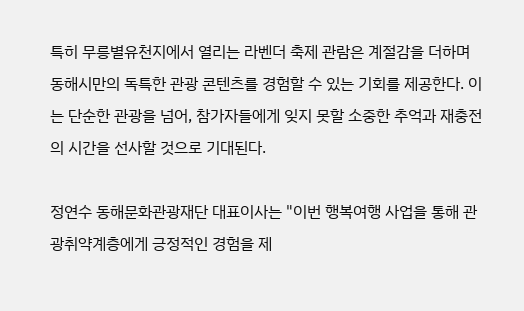특히 무릉별유천지에서 열리는 라벤더 축제 관람은 계절감을 더하며 동해시만의 독특한 관광 콘텐츠를 경험할 수 있는 기회를 제공한다. 이는 단순한 관광을 넘어, 참가자들에게 잊지 못할 소중한 추억과 재충전의 시간을 선사할 것으로 기대된다.

정연수 동해문화관광재단 대표이사는 "이번 행복여행 사업을 통해 관광취약계층에게 긍정적인 경험을 제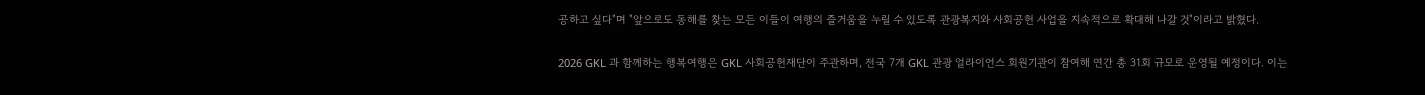공하고 싶다"며 "앞으로도 동해를 찾는 모든 이들이 여행의 즐거움을 누릴 수 있도록 관광복지와 사회공헌 사업을 지속적으로 확대해 나갈 것"이라고 밝혔다.

2026 GKL 과 함께하는 행복여행은 GKL 사회공헌재단이 주관하며, 전국 7개 GKL 관광 얼라이언스 회원기관이 참여해 연간 총 31회 규모로 운영될 예정이다. 이는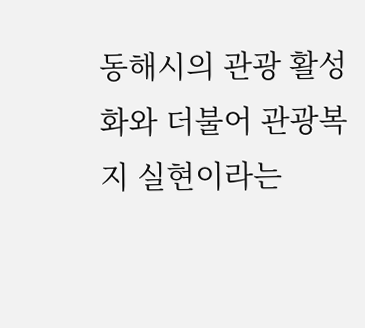동해시의 관광 활성화와 더불어 관광복지 실현이라는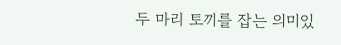두 마리 토끼를 잡는 의미있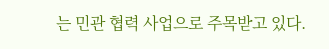는 민관 협력 사업으로 주목받고 있다.